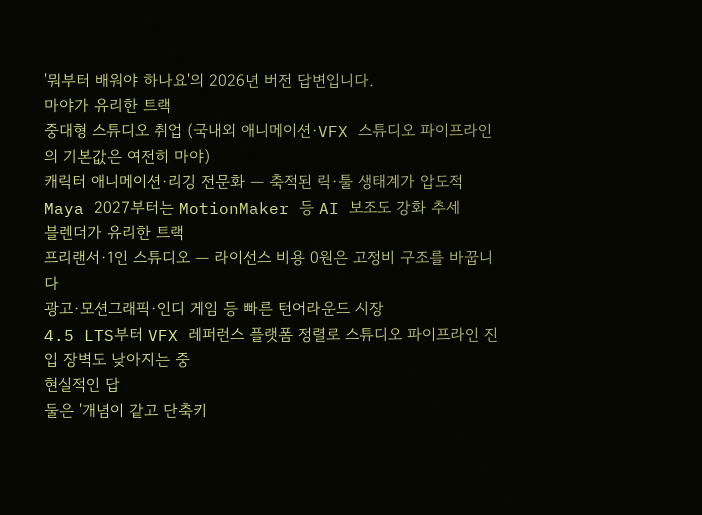'뭐부터 배워야 하나요'의 2026년 버전 답변입니다.
마야가 유리한 트랙
중대형 스튜디오 취업 (국내외 애니메이션·VFX 스튜디오 파이프라인의 기본값은 여전히 마야)
캐릭터 애니메이션·리깅 전문화 — 축적된 릭·툴 생태계가 압도적
Maya 2027부터는 MotionMaker 등 AI 보조도 강화 추세
블렌더가 유리한 트랙
프리랜서·1인 스튜디오 — 라이선스 비용 0원은 고정비 구조를 바꿉니다
광고·모션그래픽·인디 게임 등 빠른 턴어라운드 시장
4.5 LTS부터 VFX 레퍼런스 플랫폼 정렬로 스튜디오 파이프라인 진입 장벽도 낮아지는 중
현실적인 답
둘은 '개념이 같고 단축키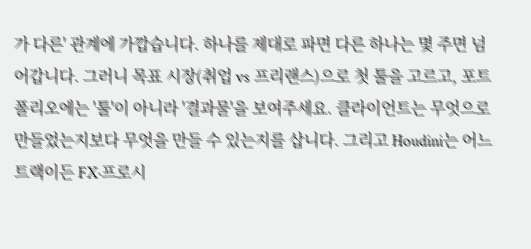가 다른' 관계에 가깝습니다. 하나를 제대로 파면 다른 하나는 몇 주면 넘어갑니다. 그러니 목표 시장(취업 vs 프리랜스)으로 첫 툴을 고르고, 포트폴리오에는 '툴'이 아니라 '결과물'을 보여주세요. 클라이언트는 무엇으로 만들었는지보다 무엇을 만들 수 있는지를 삽니다. 그리고 Houdini는 어느 트랙이든 FX·프로시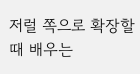저럴 쪽으로 확장할 때 배우는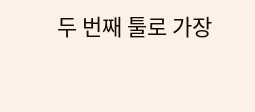두 번째 툴로 가장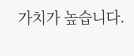가치가 높습니다.